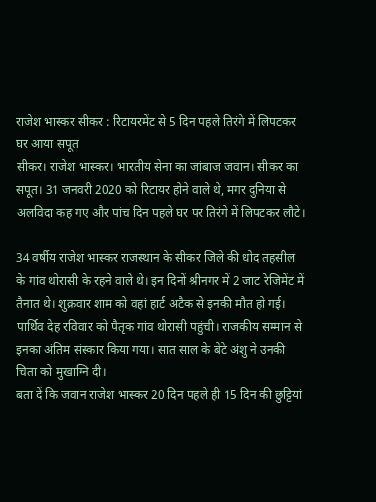राजेश भास्कर सीकर : रिटायरमेंट से 5 दिन पहले तिरंगे में लिपटकर घर आया सपूत
सीकर। राजेश भास्कर। भारतीय सेना का जांबाज जवान। सीकर का सपूत। 31 जनवरी 2020 को रिटायर होने वाले थे, मगर दुनिया से अलविदा कह गए और पांच दिन पहले घर पर तिरंगे में लिपटकर लौटे।

34 वर्षीय राजेश भास्कर राजस्थान के सीकर जिले की धोद तहसील के गांव थोरासी के रहने वाले थे। इन दिनों श्रीनगर में 2 जाट रेजिमेंट में तैनात थे। शुक्रवार शाम को वहां हार्ट अटैक से इनकी मौत हो गई। पार्थिव देह रविवार को पैतृक गांव थोरासी पहुंची। राजकीय सम्मान से इनका अंतिम संस्कार किया गया। सात साल के बेटे अंशु ने उनकी चिता को मुखाग्नि दी।
बता दें कि जवान राजेश भास्कर 20 दिन पहले ही 15 दिन की छुट्टियां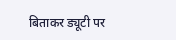बिताकर ड्यूटी पर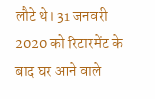लौटे थे। 31 जनवरी 2020 को रिटारमेंट के बाद घर आने वाले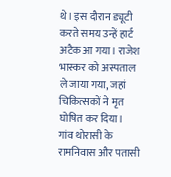थे। इस दौरान ड्यूटी करते समय उन्हें हार्ट अटैक आ गया। राजेश भास्कर को अस्पताल ले जाया गया, जहां चिकित्सकों ने मृत घोषित कर दिया।
गांव थोरासी के रामनिवास और पतासी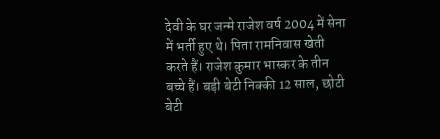देवी के घर जन्मे राजेश वर्ष 2004 में सेना में भर्ती हुए थे। पिता रामनिवास खेती करते हैं। राजेश कुमार भास्कर के तीन बच्चे हैं। बड़ी बेटी निक्की 12 साल, छोटी बेटी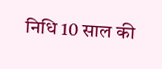निधि 10 साल की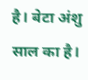है। बेटा अंशु साल का है।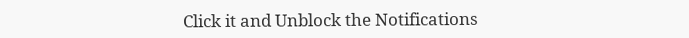Click it and Unblock the Notifications